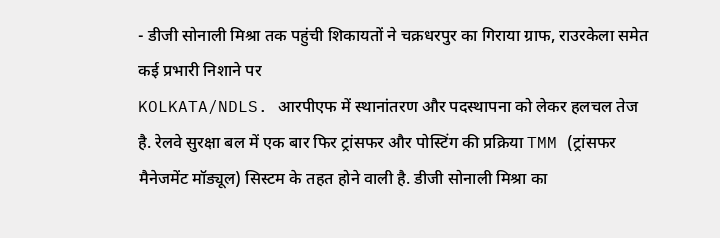- डीजी सोनाली मिश्रा तक पहुंची शिकायतों ने चक्रधरपुर का गिराया ग्राफ, राउरकेला समेत कई प्रभारी निशाने पर
KOLKATA/NDLS. आरपीएफ में स्थानांतरण और पदस्थापना को लेकर हलचल तेज है. रेलवे सुरक्षा बल में एक बार फिर ट्रांसफर और पोस्टिंग की प्रक्रिया TMM (ट्रांसफर मैनेजमेंट मॉड्यूल) सिस्टम के तहत होने वाली है. डीजी सोनाली मिश्रा का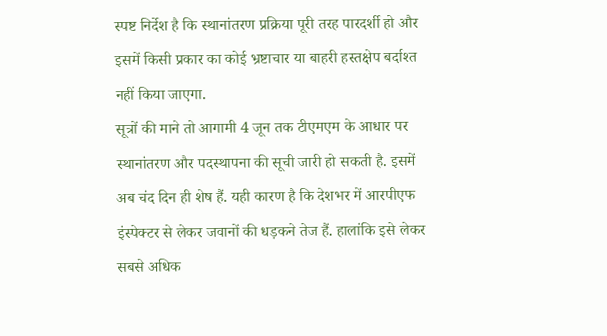स्पष्ट निर्देश है कि स्थानांतरण प्रक्रिया पूरी तरह पारदर्शी हो और इसमें किसी प्रकार का कोई भ्रष्टाचार या बाहरी हस्तक्षेप बर्दाश्त नहीं किया जाएगा.
सूत्रों की माने तो आगामी 4 जून तक टीएमएम के आधार पर स्थानांतरण और पदस्थापना की सूची जारी हो सकती है. इसमें अब चंद दिन ही शेष हैं. यही कारण है कि देशभर में आरपीएफ इंस्पेक्टर से लेकर जवानों की धड़कने तेज हैं. हालांकि इसे लेकर सबसे अधिक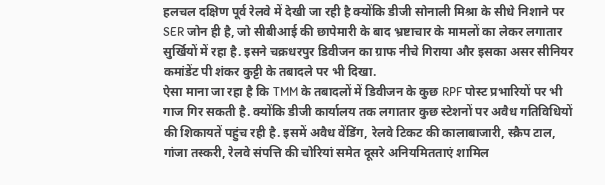हलचल दक्षिण पूर्व रेलवे में देखी जा रही है क्योंकि डीजी सोनाली मिश्रा के सीधे निशाने पर SER जोन ही है, जो सीबीआई की छापेमारी के बाद भ्रष्टाचार के मामलों का लेकर लगातार सुर्खियों में रहा है. इसने चक्रधरपुर डिवीजन का ग्राफ नीचे गिराया और इसका असर सीनियर कमांडेंट पी शंकर कुट्टी के तबादले पर भी दिखा.
ऐसा माना जा रहा है कि TMM के तबादलों में डिवीजन के कुछ RPF पोस्ट प्रभारियों पर भी गाज गिर सकती है. क्योंकि डीजी कार्यालय तक लगातार कुछ स्टेशनों पर अवैध गतिविधियों की शिकायतें पहुंच रही है. इसमें अवैध वेंडिंग, रेलवे टिकट की कालाबाजारी, स्क्रैप टाल, गांजा तस्करी, रेलवे संपत्ति की चोरियां समेत दूसरे अनियमितताएं शामिल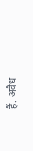हैं. अवैध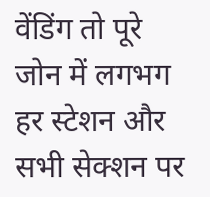वेंडिंग तो पूरे जोन में लगभग हर स्टेशन और सभी सेक्शन पर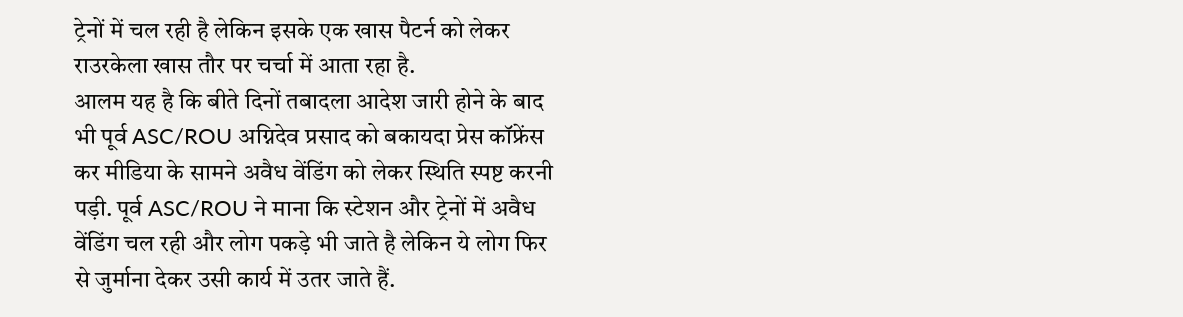ट्रेनों में चल रही है लेकिन इसके एक खास पैटर्न को लेकर राउरकेला खास तौर पर चर्चा में आता रहा है.
आलम यह है कि बीते दिनों तबादला आदेश जारी होने के बाद भी पूर्व ASC/ROU अग्निदेव प्रसाद को बकायदा प्रेस कॉफ्रेंस कर मीडिया के सामने अवैध वेंडिंग को लेकर स्थिति स्पष्ट करनी पड़ी. पूर्व ASC/ROU ने माना कि स्टेशन और ट्रेनों में अवैध वेंडिंग चल रही और लोग पकड़े भी जाते है लेकिन ये लोग फिर से जुर्माना देकर उसी कार्य में उतर जाते हैं.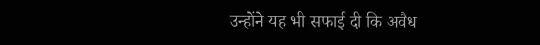उन्होंने यह भी सफाई दी कि अवैध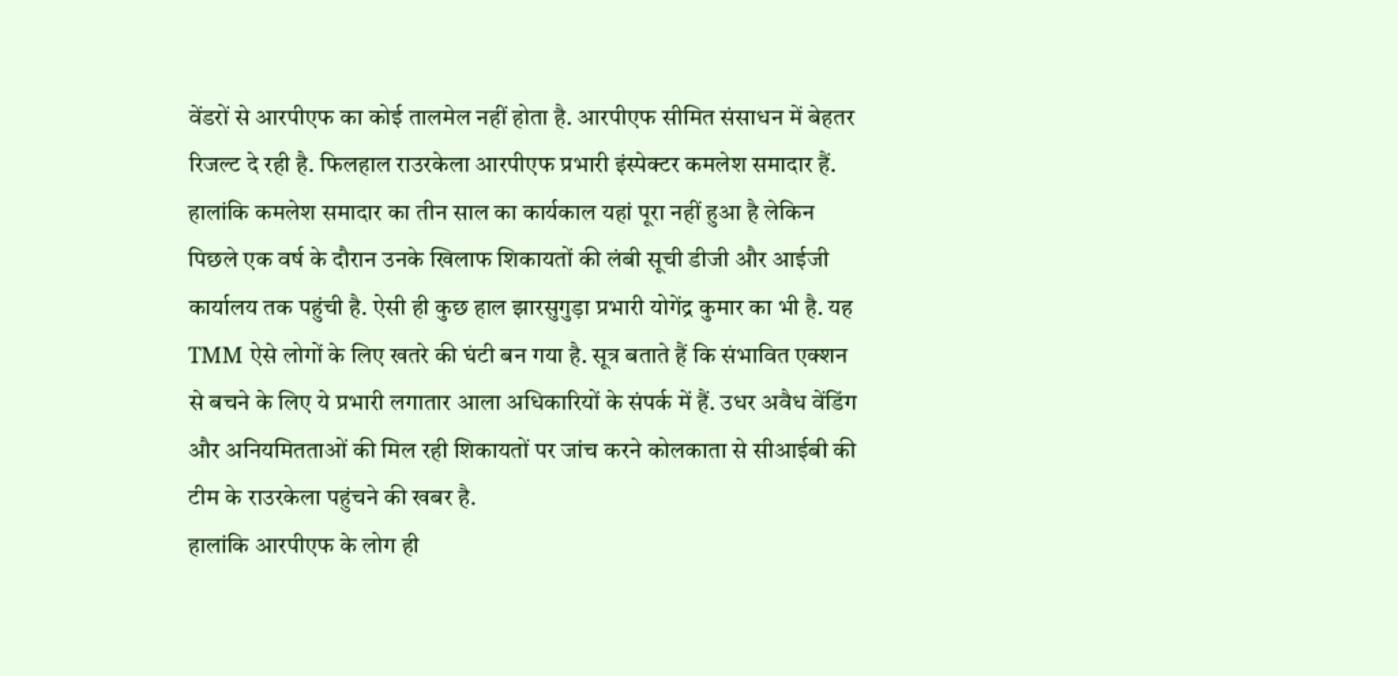वेंडरों से आरपीएफ का कोई तालमेल नहीं होता है. आरपीएफ सीमित संसाधन में बेहतर रिजल्ट दे रही है. फिलहाल राउरकेला आरपीएफ प्रभारी इंस्पेक्टर कमलेश समादार हैं.
हालांकि कमलेश समादार का तीन साल का कार्यकाल यहां पूरा नहीं हुआ है लेकिन पिछले एक वर्ष के दौरान उनके खिलाफ शिकायतों की लंबी सूची डीजी और आईजी कार्यालय तक पहुंची है. ऐसी ही कुछ हाल झारसुगुड़ा प्रभारी योगेंद्र कुमार का भी है. यह TMM ऐसे लोगों के लिए खतरे की घंटी बन गया है. सूत्र बताते हैं कि संभावित एक्शन से बचने के लिए ये प्रभारी लगातार आला अधिकारियों के संपर्क में हैं. उधर अवैध वेंडिंग और अनियमितताओं की मिल रही शिकायतों पर जांच करने कोलकाता से सीआईबी की टीम के राउरकेला पहुंचने की खबर है.
हालांकि आरपीएफ के लोग ही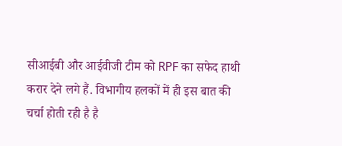सीआईबी और आईवीजी टीम को RPF का सफेद हाथी करार देने लगे हैं. विभागीय हलकों में ही इस बात की चर्चा होती रही है है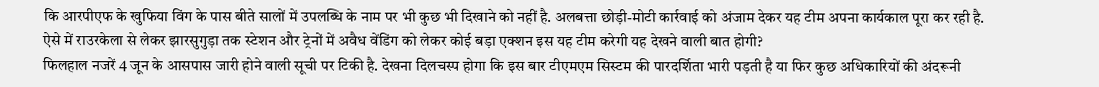कि आरपीएफ के खुफिया विंग के पास बीते सालों में उपलब्धि के नाम पर भी कुछ भी दिखाने को नहीं है. अलबत्ता छोड़ी-मोटी कार्रवाई को अंजाम देकर यह टीम अपना कार्यकाल पूरा कर रही है. ऐसे में राउरकेला से लेकर झारसुगुड़ा तक स्टेशन और ट्रेनों में अवैध वेंडिंग को लेकर कोई बड़ा एक्शन इस यह टीम करेगी यह देखने वाली बात होगी?
फिलहाल नजरें 4 जून के आसपास जारी होने वाली सूची पर टिकी है. देखना दिलचस्प होगा कि इस बार टीएमएम सिस्टम की पारदर्शिता भारी पड़ती है या फिर कुछ अधिकारियों की अंदरूनी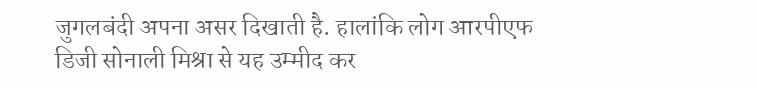जुगलबंदी अपना असर दिखाती है. हालांकि लोग आरपीएफ डिजी सोनाली मिश्रा से यह उम्मीद कर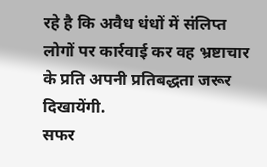रहे है कि अवैध धंधों में संलिप्त लोगों पर कार्रवाई कर वह भ्रष्टाचार के प्रति अपनी प्रतिबद्धता जरूर दिखायेंगी.
सफर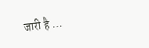जारी है …